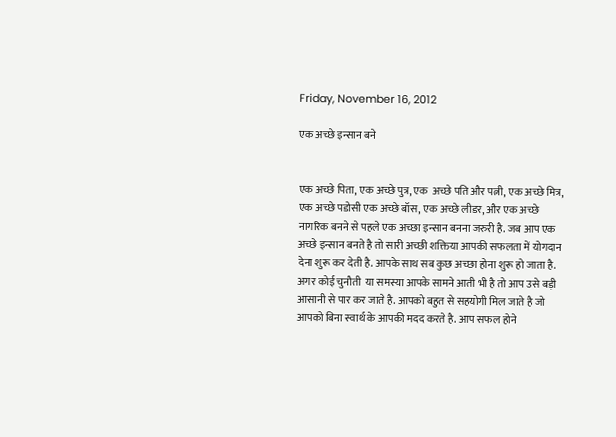Friday, November 16, 2012

एक अच्छे इन्सान बने


एक अच्छे पिता, एक अच्छे पुत्र, एक  अच्छे पति और पत्नी, एक अच्छे मित्र, एक अच्छे पडोसी एक अच्छे बॉस, एक अच्छे लीडर, और एक अच्छे नागरिक बनने से पहले एक अच्छा इन्सान बनना जरुरी है. जब आप एक अच्छे इन्सान बनते है तो सारी अच्छी शक्तिया आपकी सफलता में योगदान देना शुरू कर देती है. आपके साथ सब कुछ अच्छा होना शुरू हो जाता है. अगर कोई चुनौती  या समस्या आपके सामने आती भी है तो आप उसे बड़ी आसानी से पार कर जाते है. आपको बहुत से सहयोगी मिल जाते है जो आपको बिना स्वार्थ के आपकी मदद करते है. आप सफल होने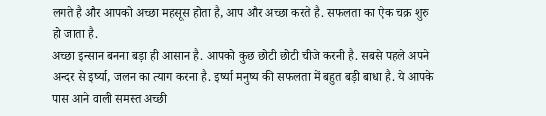लगते है और आपको अच्छा महसूस होता है, आप और अच्छा करते है. सफलता का ऐक चक्र शुरु हो जाता है.
अच्छा इन्सान बनना बड़ा ही आसान है. आपको कुछ छोटी छोटी चीजे करनी है. सबसे पहले अपने अन्दर से इर्ष्या, जलन का त्याग करना है. इर्ष्या मनुष्य की सफलता में बहुत बड़ी बाधा है. ये आपके पास आने वाली समस्त अच्छी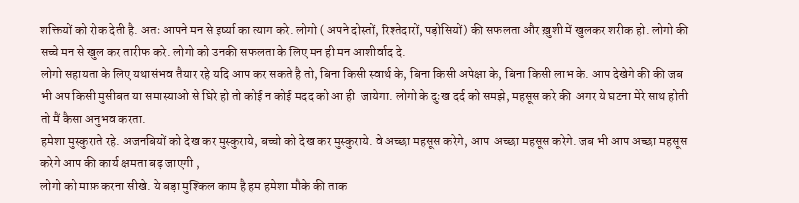शक्तियों को रोक देती है. अतः आपने मन से इर्ष्या का त्याग करे. लोगो ( अपने दोस्तों, रिश्तेदारों, पड़ोसियों) की सफलता और ख़ुशी में खुलकर शरीक हो. लोगो की सच्चे मन से खुल कर तारीफ करे. लोगो को उनकी सफलता के लिए मन ही मन आशीर्वाद दे.
लोगो सहायता के लिए यथासंभव तैयार रहे यदि आप कर सकते है तो, बिना किसी स्वार्थ के, बिना किसी अपेक्षा के, बिना किसी लाभ के. आप देखेगे की की जब भी अप किसी मुसीबत या समास्याओ से घिरे हो तो कोई न कोई मदद को आ ही  जायेगा. लोगो के दुःख दर्द को समझे, महसूस करे की  अगर ये घटना मेरे साथ होती तो मैं कैसा अनुभव करता.
हमेशा मुस्कुराते रहे. अजनबियों को देख कर मुस्कुराये, बच्चो को देख कर मुस्कुराये. वे अच्छा महसूस करेगे, आप  अच्छा महसूस करेगे. जब भी आप अच्छा महसूस करेगे आप की कार्य क्षमता बढ़ जाएगी ,
लोगो को माफ़ करना सीखे. ये बड़ा मुश्किल काम है हम हमेशा मौके की ताक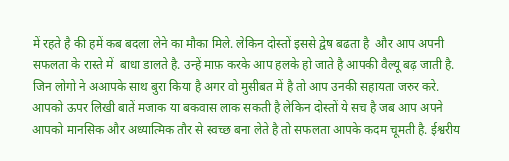में रहते है की हमें कब बदला लेने का मौका मिले. लेकिन दोस्तों इससे द्वेष बढता है  और आप अपनी सफलता के रास्ते में  बाधा डालते है. उन्हें माफ़ करके आप हलके हो जाते है आपकी वैल्यू बढ़ जाती है.
जिन लोगो ने अआपके साथ बुरा किया है अगर वो मुसीबत में है तो आप उनकी सहायता जरुर करे.
आपको ऊपर लिखी बातें मजाक या बकवास लाक सकती है लेकिन दोस्तों ये सच है जब आप अपने आपको मानसिक और अध्यात्मिक तौर से स्वच्छ बना लेते है तो सफलता आपके कदम चूमती है. ईश्वरीय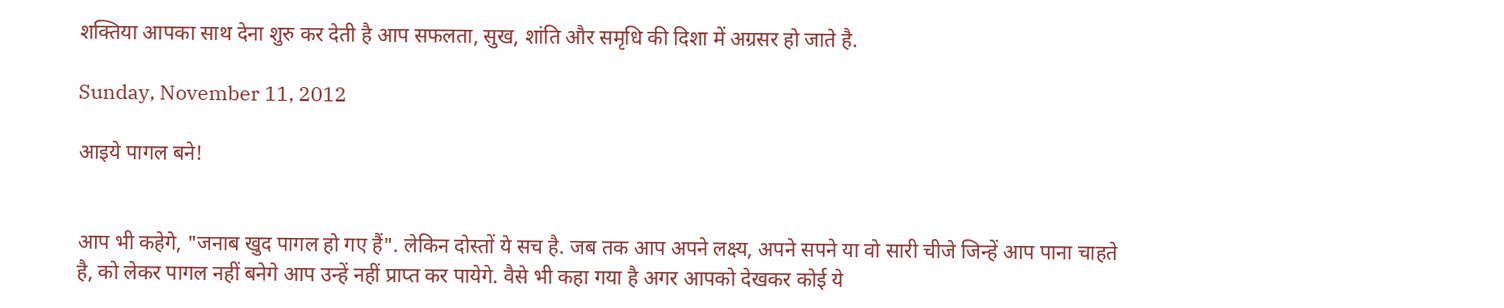शक्तिया आपका साथ देना शुरु कर देती है आप सफलता, सुख, शांति और समृधि की दिशा में अग्रसर हो जाते है.

Sunday, November 11, 2012

आइये पागल बने!


आप भी कहेगे, "जनाब खुद पागल हो गए हैं". लेकिन दोस्तों ये सच है. जब तक आप अपने लक्ष्य, अपने सपने या वो सारी चीजे जिन्हें आप पाना चाहते है, को लेकर पागल नहीं बनेगे आप उन्हें नहीं प्राप्त कर पायेगे. वैसे भी कहा गया है अगर आपको देखकर कोई ये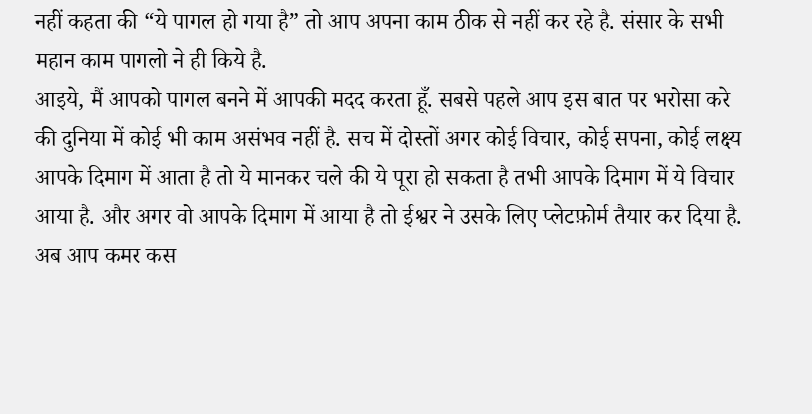नहीं कहता की “ये पागल हो गया है” तो आप अपना काम ठीक से नहीं कर रहे है. संसार के सभी महान काम पागलो ने ही किये है.
आइये, मैं आपको पागल बनने में आपकी मदद करता हूँ. सबसे पहले आप इस बात पर भरोसा करे की दुनिया में कोई भी काम असंभव नहीं है. सच में दोस्तों अगर कोई विचार, कोई सपना, कोई लक्ष्य आपके दिमाग में आता है तो ये मानकर चले की ये पूरा हो सकता है तभी आपके दिमाग में ये विचार आया है. और अगर वो आपके दिमाग में आया है तो ईश्वर ने उसके लिए प्लेटफ़ोर्म तैयार कर दिया है.
अब आप कमर कस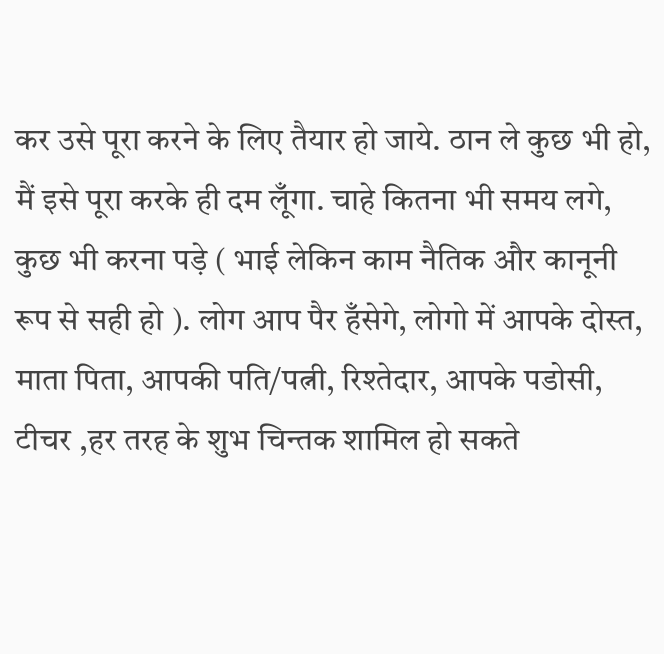कर उसे पूरा करने के लिए तैयार हो जाये. ठान ले कुछ भी हो, मैं इसे पूरा करके ही दम लूँगा. चाहे कितना भी समय लगे, कुछ भी करना पड़े ( भाई लेकिन काम नैतिक और कानूनी रूप से सही हो ). लोग आप पैर हँसेगे, लोगो में आपके दोस्त, माता पिता, आपकी पति/पत्नी, रिश्तेदार, आपके पडोसी, टीचर ,हर तरह के शुभ चिन्तक शामिल हो सकते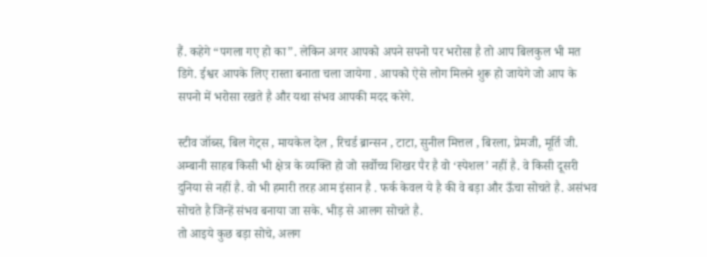हैं. कहेगे “पगला गए हो का”. लेकिन अगर आपको अपने सपनो पर भरोसा है तो आप बिलकुल भी मत डिगे. ईश्वर आपके लिए रास्ता बनाता चला जायेगा . आपको ऐसे लोग मिलने शुरू हो जायेगे जो आप के सपनो में भरोसा रखते है और यथा संभव आपकी मदद करेगे.

स्टीव जॉब्स, बिल गेट्स , मायकेल देल , रिचर्ड ब्रान्सन , टाटा, सुनील मित्तल , बिरला, प्रेमजी, मूर्ति जी. अम्बानी साहब किसी भी क्षेत्र के व्यक्ति हो जो सर्वोच्च शिखर पैर है वो ‘स्पेशल’ नहीं है. वे किसी दूसरी दुनिया से नहीं है. वो भी हमारी तरह आम इंसान है . फर्क केवल ये है की वे बड़ा और ऊँचा सोचते है. असंभव सोचते है जिन्हें संभव बनाया जा सके. भीड़ से आलग सोचते है.
तो आइये कुछ बड़ा सोचे, अलग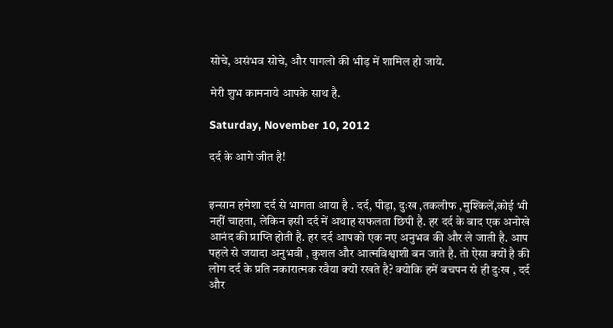सोचे, असंभव सोचे, और पागलो की भीड़ में शामिल हो जाये.

मेरी शुभ कामनाये आपके साथ है.

Saturday, November 10, 2012

दर्द के आगे जीत है!


इन्सान हमेशा दर्द से भागता आया है . दर्द, पीड़ा, दुःख ,तकलीफ ,मुश्किलें,कोई भी नहीं चाहता, लेकिन इसी दर्द में अथाह सफलता छिपी है. हर दर्द के बाद एक अनोखे आनंद की प्राप्ति होती है. हर दर्द आपको एक नए अनुभव की और ले जाती है. आप पहले से जयादा अनुभवी , कुशल और आत्मविश्वाशी बन जाते है. तो ऐसा क्यों है की लोग दर्द के प्रति नकारात्मक रवैया क्यों रखते है? क्योकि हमें बचपन से ही दुःख , दर्द और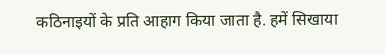कठिनाइयों के प्रति आहाग किया जाता है. हमें सिखाया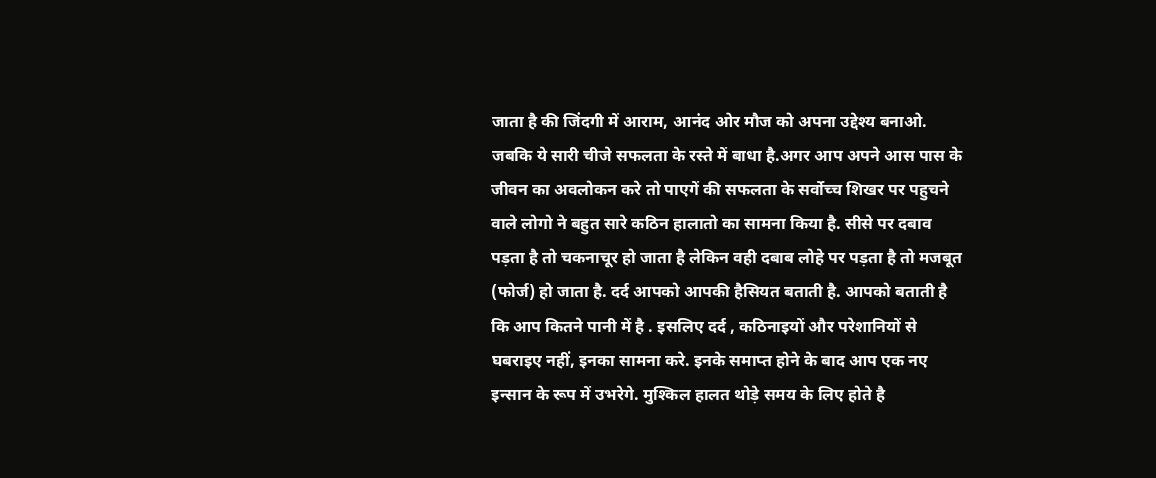जाता है की जिंदगी में आराम, आनंद ओर मौज को अपना उद्देश्य बनाओ. जबकि ये सारी चीजे सफलता के रस्ते में बाधा है.अगर आप अपने आस पास के जीवन का अवलोकन करे तो पाएगें की सफलता के सर्वोच्च शिखर पर पहुचने वाले लोगो ने बहुत सारे कठिन हालातो का सामना किया है. सीसे पर दबाव पड़ता है तो चकनाचूर हो जाता है लेकिन वही दबाब लोहे पर पड़ता है तो मजबूत (फोर्ज) हो जाता है. दर्द आपको आपकी हैसियत बताती है. आपको बताती है कि आप कितने पानी में है . इसलिए दर्द , कठिनाइयों और परेशानियों से घबराइए नहीं, इनका सामना करे. इनके समाप्त होने के बाद आप एक नए इन्सान के रूप में उभरेगे. मुश्किल हालत थोड़े समय के लिए होते है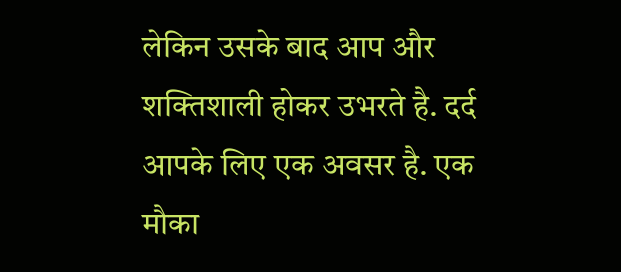लेकिन उसके बाद आप और शक्तिशाली होकर उभरते है. दर्द आपके लिए एक अवसर है. एक मौका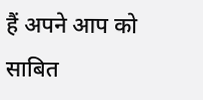हैं अपने आप को साबित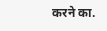करने का.